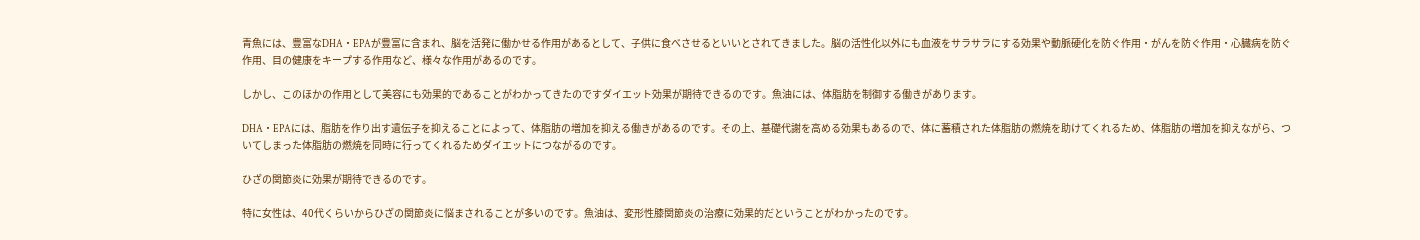青魚には、豊富なDHA・EPAが豊富に含まれ、脳を活発に働かせる作用があるとして、子供に食べさせるといいとされてきました。脳の活性化以外にも血液をサラサラにする効果や動脈硬化を防ぐ作用・がんを防ぐ作用・心臓病を防ぐ作用、目の健康をキープする作用など、様々な作用があるのです。

しかし、このほかの作用として美容にも効果的であることがわかってきたのですダイエット効果が期待できるのです。魚油には、体脂肪を制御する働きがあります。

DHA・EPAには、脂肪を作り出す遺伝子を抑えることによって、体脂肪の増加を抑える働きがあるのです。その上、基礎代謝を高める効果もあるので、体に蓄積された体脂肪の燃焼を助けてくれるため、体脂肪の増加を抑えながら、ついてしまった体脂肪の燃焼を同時に行ってくれるためダイエットにつながるのです。

ひざの関節炎に効果が期待できるのです。

特に女性は、40代くらいからひざの関節炎に悩まされることが多いのです。魚油は、変形性膝関節炎の治療に効果的だということがわかったのです。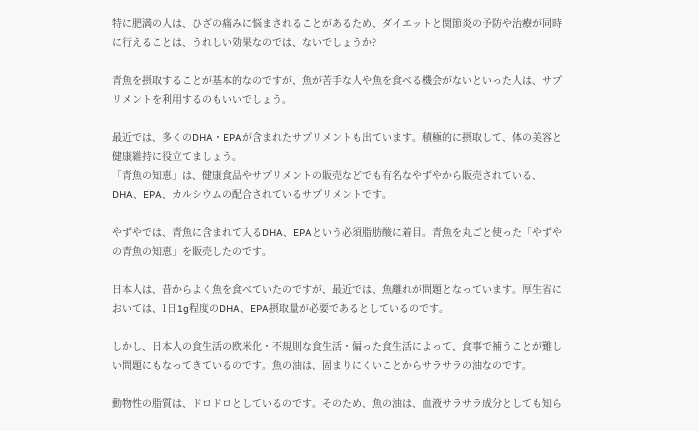特に肥満の人は、ひざの痛みに悩まされることがあるため、ダイエットと関節炎の予防や治療が同時に行えることは、うれしい効果なのでは、ないでしょうか?

青魚を摂取することが基本的なのですが、魚が苦手な人や魚を食べる機会がないといった人は、サプリメントを利用するのもいいでしょう。

最近では、多くのDHA・EPAが含まれたサプリメントも出ています。積極的に摂取して、体の美容と健康維持に役立てましょう。
「青魚の知恵」は、健康食品やサプリメントの販売などでも有名なやずやから販売されている、DHA、EPA、カルシウムの配合されているサプリメントです。

やずやでは、青魚に含まれて入るDHA、EPAという必須脂肪酸に着目。青魚を丸ごと使った「やずやの青魚の知恵」を販売したのです。

日本人は、昔からよく魚を食べていたのですが、最近では、魚離れが問題となっています。厚生省においては、1日1g程度のDHA、EPA摂取量が必要であるとしているのです。

しかし、日本人の食生活の欧米化・不規則な食生活・偏った食生活によって、食事で補うことが難しい問題にもなってきているのです。魚の油は、固まりにくいことからサラサラの油なのです。

動物性の脂質は、ドロドロとしているのです。そのため、魚の油は、血液サラサラ成分としても知ら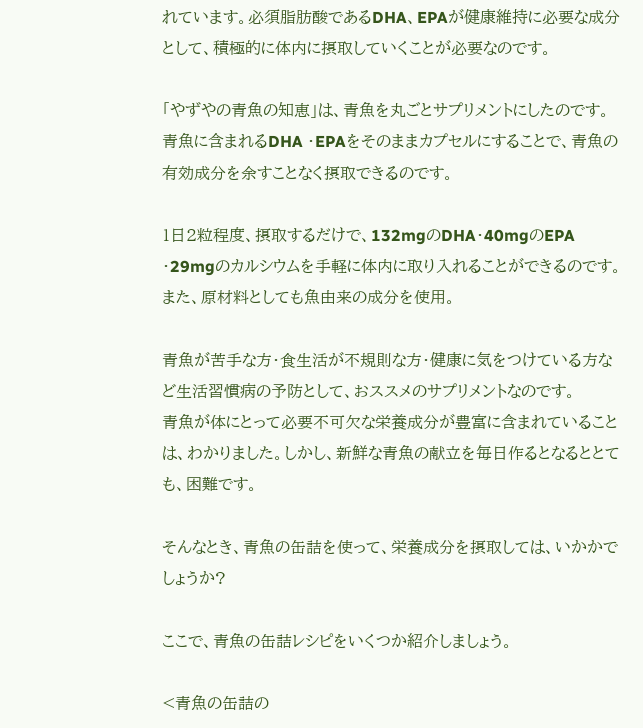れています。必須脂肪酸であるDHA、EPAが健康維持に必要な成分として、積極的に体内に摂取していくことが必要なのです。

「やずやの青魚の知恵」は、青魚を丸ごとサプリメントにしたのです。青魚に含まれるDHA ・EPAをそのままカプセルにすることで、青魚の有効成分を余すことなく摂取できるのです。

1日2粒程度、摂取するだけで、132mgのDHA・40mgのEPA ・29mgのカルシウムを手軽に体内に取り入れることができるのです。また、原材料としても魚由来の成分を使用。

青魚が苦手な方・食生活が不規則な方・健康に気をつけている方など生活習慣病の予防として、おススメのサプリメントなのです。
青魚が体にとって必要不可欠な栄養成分が豊富に含まれていることは、わかりました。しかし、新鮮な青魚の献立を毎日作るとなるととても、困難です。

そんなとき、青魚の缶詰を使って、栄養成分を摂取しては、いかかでしょうか?

ここで、青魚の缶詰レシピをいくつか紹介しましょう。

<青魚の缶詰の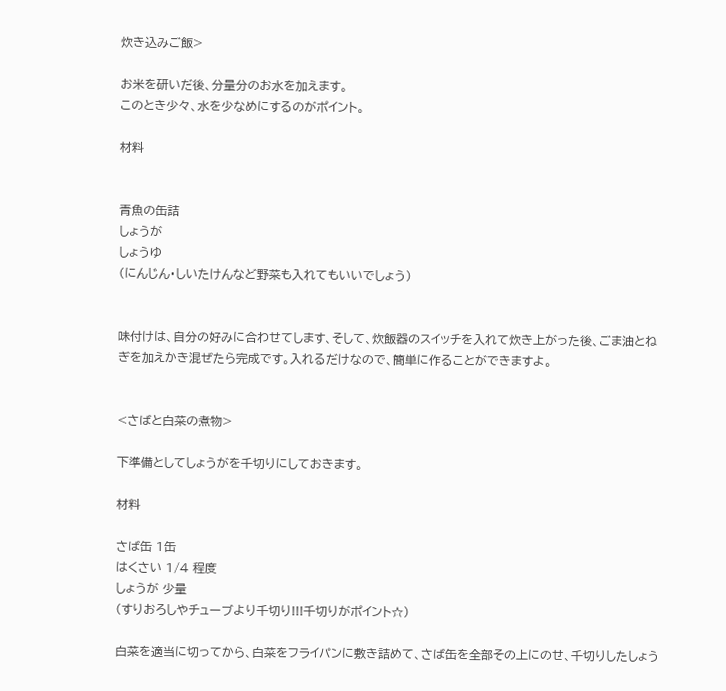炊き込みご飯>

お米を研いだ後、分量分のお水を加えます。
このとき少々、水を少なめにするのがポイント。

材料


青魚の缶詰
しょうが
しょうゆ
(にんじん・しいたけんなど野菜も入れてもいいでしょう)


味付けは、自分の好みに合わせてします、そして、炊飯器のスイッチを入れて炊き上がった後、ごま油とねぎを加えかき混ぜたら完成です。入れるだけなので、簡単に作ることができますよ。


<さばと白菜の煮物>

下準備としてしょうがを千切りにしておきます。

材料

さば缶 1缶
はくさい 1/4 程度
しょうが 少量
(すりおろしやチューブより千切り!!!千切りがポイント☆)

白菜を適当に切ってから、白菜をフライパンに敷き詰めて、さば缶を全部その上にのせ、千切りしたしょう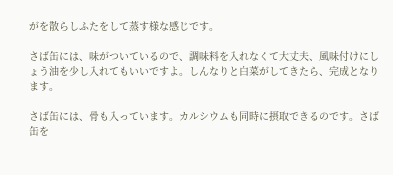がを散らしふたをして蒸す様な感じです。

さば缶には、味がついているので、調味料を入れなくて大丈夫、風味付けにしょう油を少し入れてもいいですよ。しんなりと白菜がしてきたら、完成となります。

さば缶には、骨も入っています。カルシウムも同時に摂取できるのです。さば缶を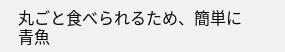丸ごと食べられるため、簡単に青魚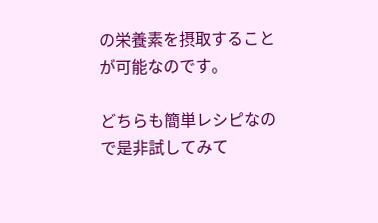の栄養素を摂取することが可能なのです。

どちらも簡単レシピなので是非試してみて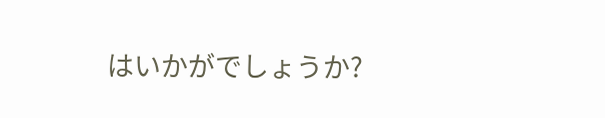はいかがでしょうか?